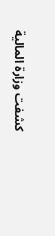كشفت وزارة المالية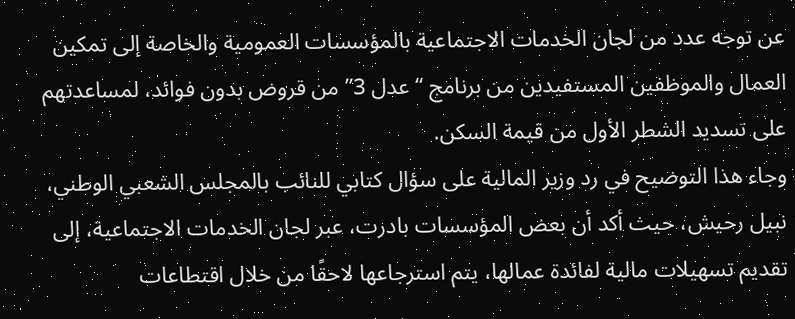عن توجه عدد من لجان الخدمات الاجتماعية بالمؤسسات العمومية والخاصة إلى تمكين العمال والموظفين المستفيدين من برنامج “عدل 3” من قروض بدون فوائد، لمساعدتهم على تسديد الشطر الأول من قيمة السكن.
وجاء هذا التوضيح في رد وزير المالية على سؤال كتابي للنائب بالمجلس الشعبي الوطني، نبيل رحيش، حيث أكد أن بعض المؤسسات بادرت، عبر لجان الخدمات الاجتماعية، إلى تقديم تسهيلات مالية لفائدة عمالها، يتم استرجاعها لاحقًا من خلال اقتطاعات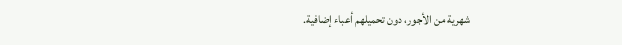شهرية من الأجور، دون تحميلهم أعباء إضافية.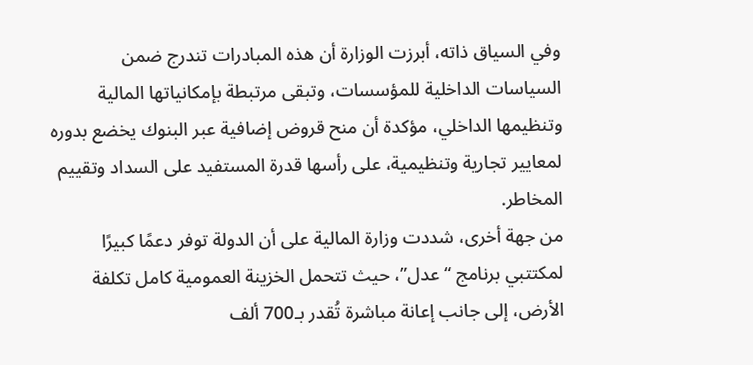وفي السياق ذاته، أبرزت الوزارة أن هذه المبادرات تندرج ضمن السياسات الداخلية للمؤسسات، وتبقى مرتبطة بإمكانياتها المالية وتنظيمها الداخلي، مؤكدة أن منح قروض إضافية عبر البنوك يخضع بدوره لمعايير تجارية وتنظيمية، على رأسها قدرة المستفيد على السداد وتقييم المخاطر.
من جهة أخرى، شددت وزارة المالية على أن الدولة توفر دعمًا كبيرًا لمكتتبي برنامج “عدل”، حيث تتحمل الخزينة العمومية كامل تكلفة الأرض، إلى جانب إعانة مباشرة تُقدر بـ700 ألف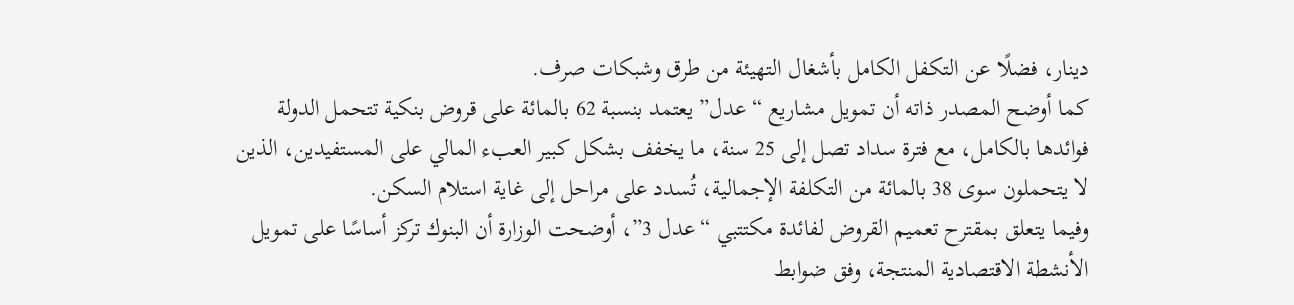دينار، فضلًا عن التكفل الكامل بأشغال التهيئة من طرق وشبكات صرف.
كما أوضح المصدر ذاته أن تمويل مشاريع “عدل” يعتمد بنسبة 62 بالمائة على قروض بنكية تتحمل الدولة فوائدها بالكامل، مع فترة سداد تصل إلى 25 سنة، ما يخفف بشكل كبير العبء المالي على المستفيدين، الذين لا يتحملون سوى 38 بالمائة من التكلفة الإجمالية، تُسدد على مراحل إلى غاية استلام السكن.
وفيما يتعلق بمقترح تعميم القروض لفائدة مكتتبي “عدل 3”، أوضحت الوزارة أن البنوك تركز أساسًا على تمويل الأنشطة الاقتصادية المنتجة، وفق ضوابط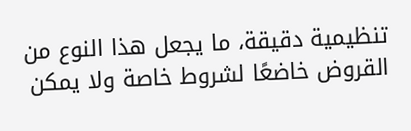تنظيمية دقيقة، ما يجعل هذا النوع من القروض خاضعًا لشروط خاصة ولا يمكن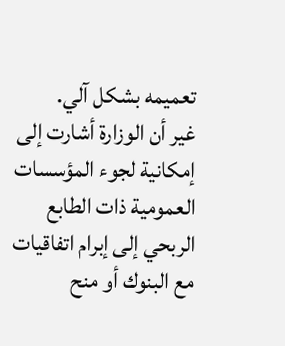تعميمه بشكل آلي.
غير أن الوزارة أشارت إلى إمكانية لجوء المؤسسات العمومية ذات الطابع الربحي إلى إبرام اتفاقيات مع البنوك أو منح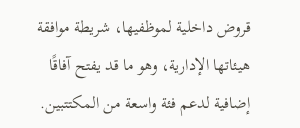قروض داخلية لموظفيها، شريطة موافقة هيئاتها الإدارية، وهو ما قد يفتح آفاقًا إضافية لدعم فئة واسعة من المكتتبين.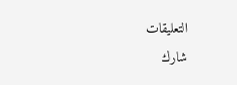التعليقات
شارك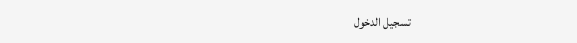تسجيل الدخول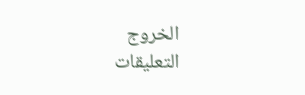الخروج
التعليقات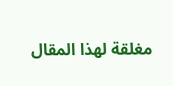مغلقة لهذا المقال